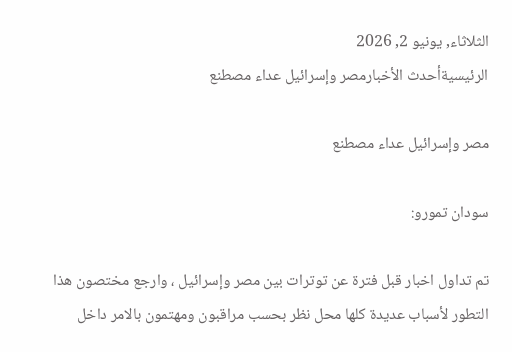الثلاثاء, يونيو 2, 2026
الرئيسيةأحدث الأخبارمصر وإسرائيل عداء مصطنع

مصر وإسرائيل عداء مصطنع

سودان تمورو:

تم تداول اخبار قبل فترة عن توترات بين مصر وإسرائيل ، وارجع مختصون هذا التطور لأسباب عديدة كلها محل نظر بحسب مراقبون ومهتمون بالامر داخل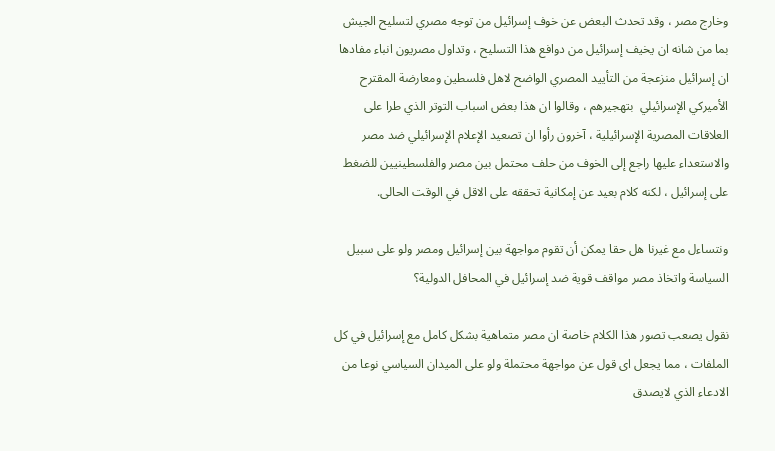وخارج مصر ، وقد تحدث البعض عن خوف إسرائيل من توجه مصري لتسليح الجيش بما من شانه ان يخيف إسرائيل من دوافع هذا التسليح ، وتداول مصريون انباء مفادها ان إسرائيل منزعجة من التأييد المصري الواضح لاهل فلسطين ومعارضة المقترح الأميركي الإسرائيلي  بتهجيرهم ، وقالوا ان هذا بعض اسباب التوتر الذي طرا على العلاقات المصرية الإسرائيلية ، آخرون رأوا ان تصعيد الإعلام الإسرائيلي ضد مصر والاستعداء عليها راجع إلى الخوف من حلف محتمل بين مصر والفلسطينيين للضغط على إسرائيل ، لكنه كلام بعيد عن إمكانية تحققه على الاقل في الوقت الحالى.

ونتساءل مع غيرنا هل حقا يمكن أن تقوم مواجهة بين إسرائيل ومصر ولو على سبيل السياسة واتخاذ مصر مواقف قوية ضد إسرائيل في المحافل الدولية؟

نقول يصعب تصور هذا الكلام خاصة ان مصر متماهية بشكل كامل مع إسرائيل في كل الملفات ، مما يجعل اى قول عن مواجهة محتملة ولو على الميدان السياسي نوعا من الادعاء الذي لايصدق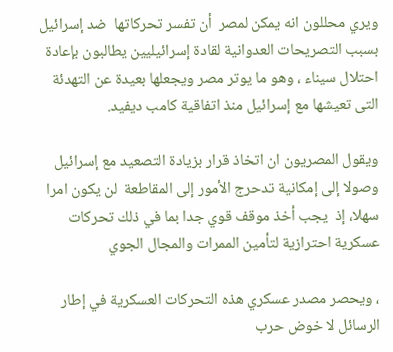ويري محللون انه يمكن لمصر  أن تفسر تحركاتها  ضد إسرائيل بسبب التصريحات العدوانية لقادة إسرائيليين يطالبون بإعادة احتلال سيناء ، وهو ما يوتر مصر ويجعلها بعيدة عن التهدئة التى تعيشها مع إسرائيل منذ اتفاقية كامب ديفيد.

ويقول المصريون ان اتخاذ قرار بزيادة التصعيد مع إسرائيل وصولا إلى إمكانية تدحرج الأمور إلى المقاطعة  لن يكون امرا  سهلا، إذ  يجب أخذ موقف قوي جدا بما في ذلك تحركات عسكرية احترازية لتأمين الممرات والمجال الجوي

، ويحصر مصدر عسكري هذه التحركات العسكرية في إطار الرسائل لا خوض حرب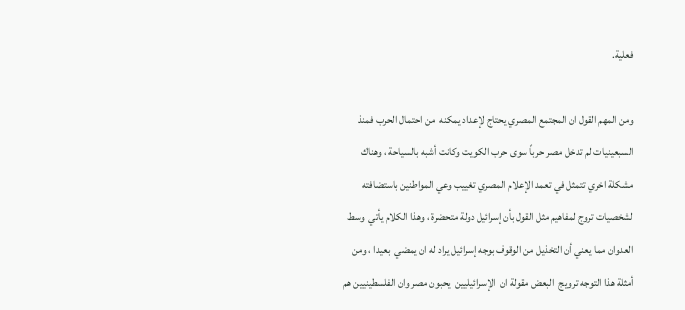فعلية.

ومن المهم القول ان المجتمع المصري يحتاج لإعداد يمكنه  من احتمال الحرب فمنذ السبعينيات لم تدخل مصر حرباً سوى حرب الكويت وكانت أشبه بالسياحة ، وهناك مشكلة اخري تتمثل في تعمد الإعلام المصري تغييب وعي المواطنين باستضافته لشخصيات تروج لمفاهيم مثل القول بأن إسرائيل دولة متحضرة ، وهذا الكلام يأتي  وسط العدوان مما يعني أن التخذيل من الوقوف بوجه إسرائيل يراد له ان يمضي  بعيدا ، ومن أمثلة هذا التوجه ترويج  البعض مقولة ان  الإسرائيليين  يحبون مصر وان الفلسطينيين هم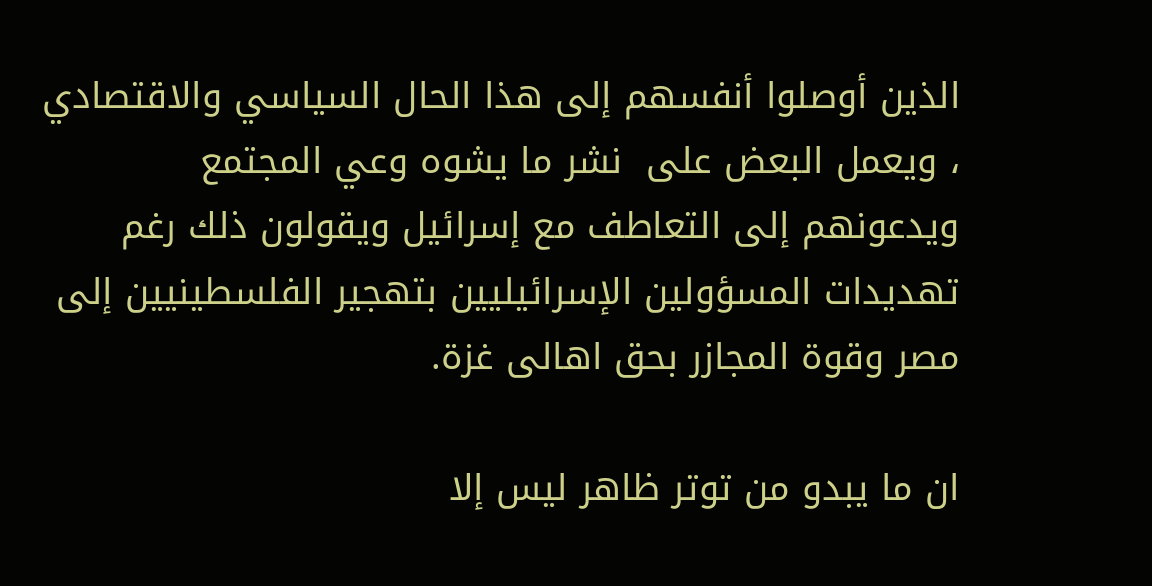الذين أوصلوا أنفسهم إلى هذا الحال السياسي والاقتصادي ، ويعمل البعض على  نشر ما يشوه وعي المجتمع ويدعونهم إلى التعاطف مع إسرائيل ويقولون ذلك رغم تهديدات المسؤولين الإسرائيليين بتهجير الفلسطينيين إلى مصر وقوة المجازر بحق اهالى غزة.

ان ما يبدو من توتر ظاهر ليس إلا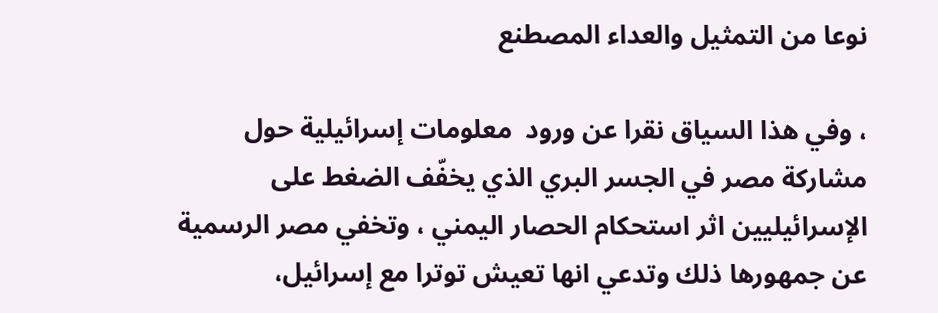نوعا من التمثيل والعداء المصطنع

، وفي هذا السياق نقرا عن ورود  معلومات إسرائيلية حول مشاركة مصر في الجسر البري الذي يخفّف الضغط على الإسرائيليين اثر استحكام الحصار اليمني ، وتخفي مصر الرسمية عن جمهورها ذلك وتدعي انها تعيش توترا مع إسرائيل،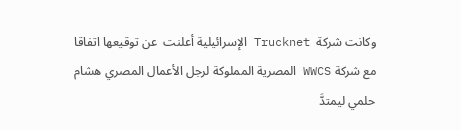وكانت شركة  Trucknet الإسرائيلية أعلنت  عن توقيعها اتفاقا مع شركة WWCS المصرية المملوكة لرجل الأعمال المصري هشام حلمي ليمتدَّ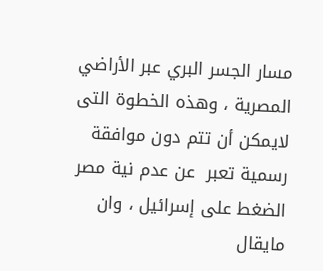مسار الجسر البري عبر الأراضي المصرية ، وهذه الخطوة التى لايمكن أن تتم دون موافقة رسمية تعبر  عن عدم نية مصر الضغط على إسرائيل ، وان مايقال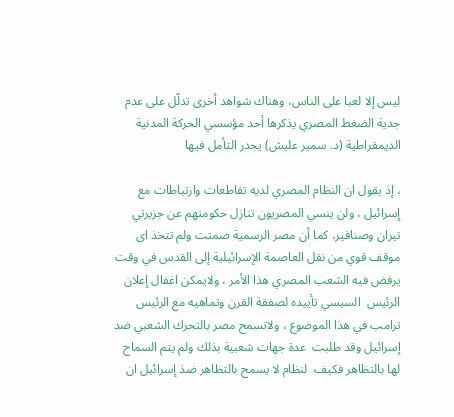ليس إلا لعبا على الناس، وهناك شواهد أخرى تدلّل على عدم جدية الضغط المصري يذكرها أحد مؤسسي الحركة المدنية الديمقراطية (د. سمير عليش) يجدر التأمل فيها

، إذ يقول ان النظام المصري لديه تقاطعات وارتباطات مع إسرائيل ، ولن ينسي المصريون تنازل حكومتهم عن جزيرتي تيران وصنافير، كما أن مصر الرسمية صمتت ولم تتخذ اى موقف قوي من نقل العاصمة الإسرائيلية إلى القدس في وقت يرفض فيه الشعب المصري هذا الأمر ، ولايمكن اغفال إعلان الرئيس  السيسي تأييده لصفقة القرن وتماهيه مع الرئيس ترامب في هذا الموضوع ، ولاتسمح مصر بالتحرك الشعبي ضد إسرائيل وقد طلبت  عدة جهات شعبية بذلك ولم يتم السماح لها بالتظاهر فكيف  لنظام لا يسمح بالتظاهر ضذ إسرائيل ان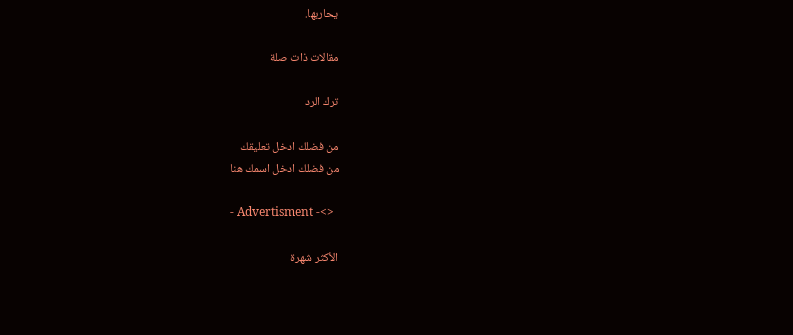يحاربها.

مقالات ذات صلة

ترك الرد

من فضلك ادخل تعليقك
من فضلك ادخل اسمك هنا

- Advertisment -<>

الأكثر شهرة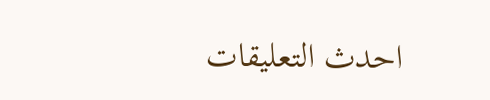احدث التعليقات